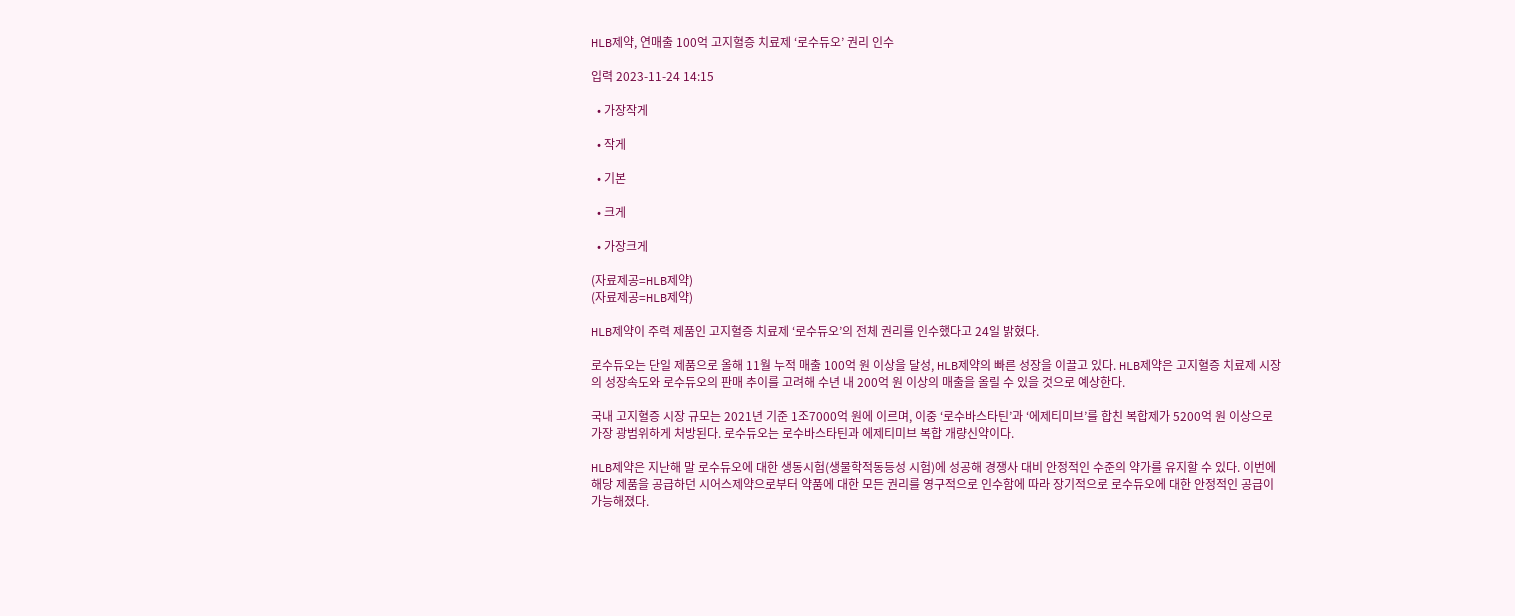HLB제약, 연매출 100억 고지혈증 치료제 ‘로수듀오’ 권리 인수

입력 2023-11-24 14:15

  • 가장작게

  • 작게

  • 기본

  • 크게

  • 가장크게

(자료제공=HLB제약)
(자료제공=HLB제약)

HLB제약이 주력 제품인 고지혈증 치료제 ‘로수듀오’의 전체 권리를 인수했다고 24일 밝혔다.

로수듀오는 단일 제품으로 올해 11월 누적 매출 100억 원 이상을 달성, HLB제약의 빠른 성장을 이끌고 있다. HLB제약은 고지혈증 치료제 시장의 성장속도와 로수듀오의 판매 추이를 고려해 수년 내 200억 원 이상의 매출을 올릴 수 있을 것으로 예상한다.

국내 고지혈증 시장 규모는 2021년 기준 1조7000억 원에 이르며, 이중 ‘로수바스타틴’과 ‘에제티미브’를 합친 복합제가 5200억 원 이상으로 가장 광범위하게 처방된다. 로수듀오는 로수바스타틴과 에제티미브 복합 개량신약이다.

HLB제약은 지난해 말 로수듀오에 대한 생동시험(생물학적동등성 시험)에 성공해 경쟁사 대비 안정적인 수준의 약가를 유지할 수 있다. 이번에 해당 제품을 공급하던 시어스제약으로부터 약품에 대한 모든 권리를 영구적으로 인수함에 따라 장기적으로 로수듀오에 대한 안정적인 공급이 가능해졌다.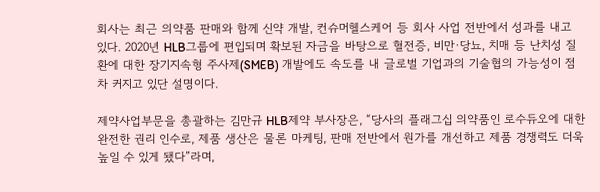회사는 최근 의약품 판매와 함께 신약 개발, 컨슈머헬스케어 등 회사 사업 전반에서 성과를 내고 있다. 2020년 HLB그룹에 편입되며 확보된 자금을 바탕으로 혈전증, 비만·당뇨, 치매 등 난치성 질환에 대한 장기지속형 주사제(SMEB) 개발에도 속도를 내 글로벌 기업과의 기술협의 가능성이 점차 커지고 있단 설명이다.

제약사업부문을 총괄하는 김만규 HLB제약 부사장은, “당사의 플래그십 의약품인 로수듀오에 대한 완전한 권리 인수로, 제품 생산은 물론 마케팅, 판매 전반에서 원가를 개선하고 제품 경쟁력도 더욱 높일 수 있게 됐다”라며,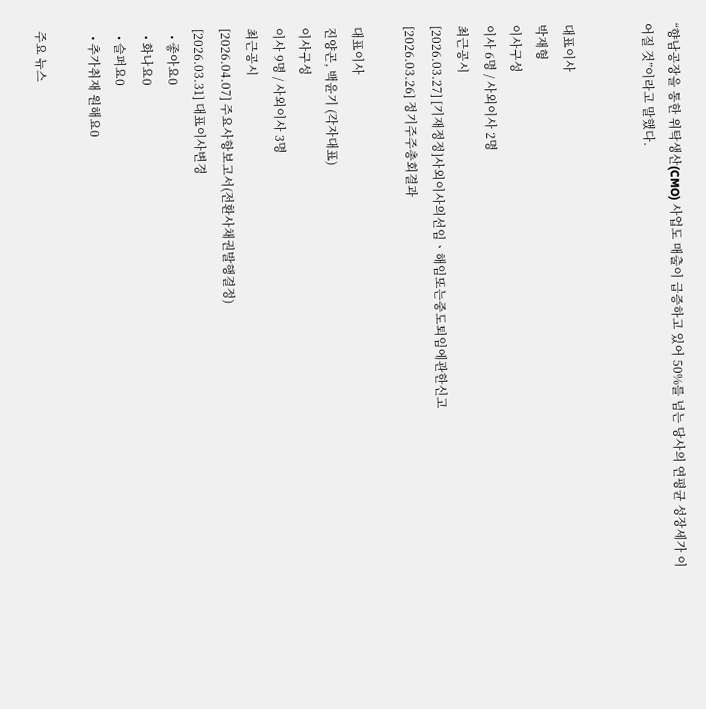“향남공장을 통한 위탁생산(CMO) 사업도 매출이 급증하고 있어 50%를 넘는 당사의 연평균 성장세가 이어질 것”이라고 말했다.


대표이사
박재형
이사구성
이사 6명 / 사외이사 2명
최근공시
[2026.03.27] [기재정정]사외이사의선임ㆍ해임또는중도퇴임에관한신고
[2026.03.26] 정기주주총회결과

대표이사
진양곤, 백윤기 (각자대표)
이사구성
이사 9명 / 사외이사 3명
최근공시
[2026.04.07] 주요사항보고서(전환사채권발행결정)
[2026.03.31] 대표이사변경
  • 좋아요0
  • 화나요0
  • 슬퍼요0
  • 추가취재 원해요0

주요 뉴스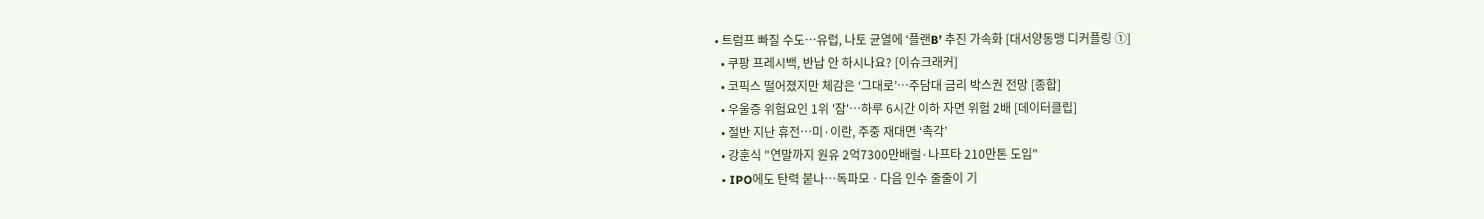• 트럼프 빠질 수도…유럽, 나토 균열에 ‘플랜B’ 추진 가속화 [대서양동맹 디커플링 ①]
  • 쿠팡 프레시백, 반납 안 하시나요? [이슈크래커]
  • 코픽스 떨어졌지만 체감은 ‘그대로’…주담대 금리 박스권 전망 [종합]
  • 우울증 위험요인 1위 '잠'…하루 6시간 이하 자면 위험 2배 [데이터클립]
  • 절반 지난 휴전…미·이란, 주중 재대면 ‘촉각’
  • 강훈식 "연말까지 원유 2억7300만배럴·나프타 210만톤 도입"
  • IPO에도 탄력 붙나⋯독파모ㆍ다음 인수 줄줄이 기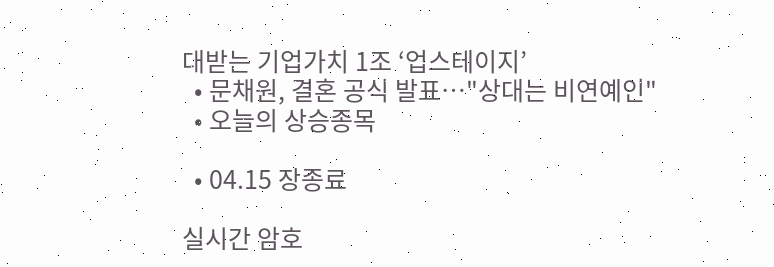대받는 기업가치 1조 ‘업스테이지’
  • 문채원, 결혼 공식 발표⋯"상대는 비연예인"
  • 오늘의 상승종목

  • 04.15 장종료

실시간 암호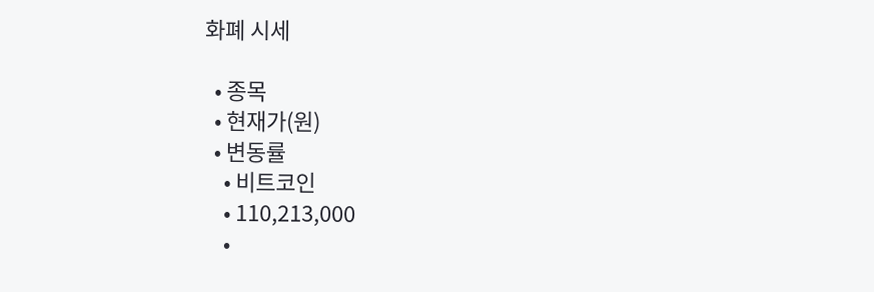화폐 시세

  • 종목
  • 현재가(원)
  • 변동률
    • 비트코인
    • 110,213,000
    •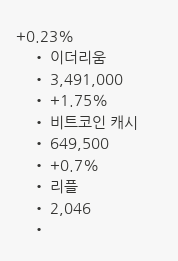+0.23%
    • 이더리움
    • 3,491,000
    • +1.75%
    • 비트코인 캐시
    • 649,500
    • +0.7%
    • 리플
    • 2,046
    •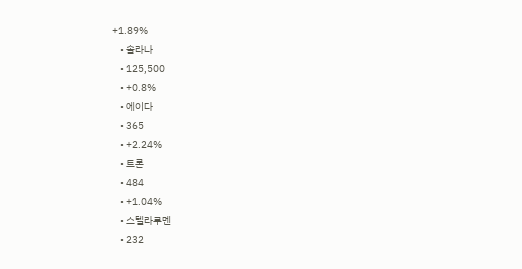+1.89%
    • 솔라나
    • 125,500
    • +0.8%
    • 에이다
    • 365
    • +2.24%
    • 트론
    • 484
    • +1.04%
    • 스텔라루멘
    • 232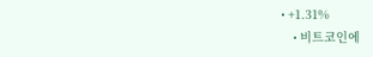• +1.31%
    • 비트코인에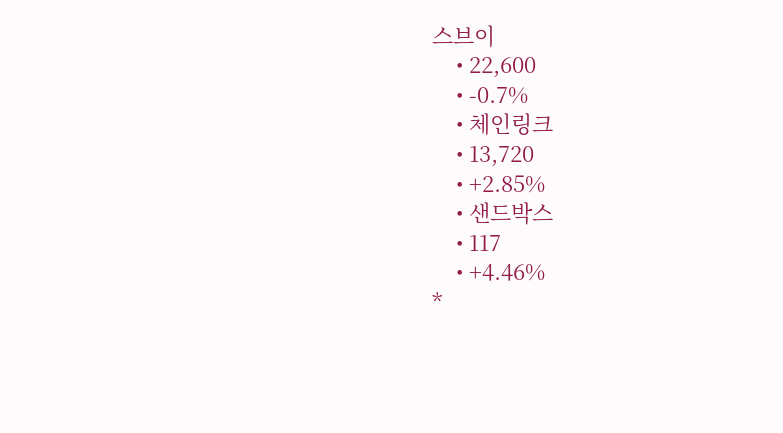스브이
    • 22,600
    • -0.7%
    • 체인링크
    • 13,720
    • +2.85%
    • 샌드박스
    • 117
    • +4.46%
*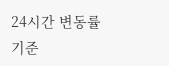24시간 변동률 기준